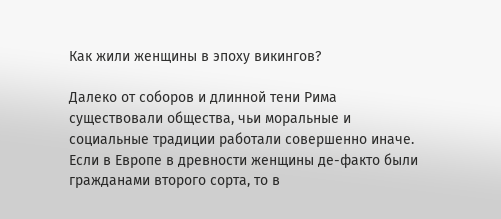Как жили женщины в эпоху викингов?

Далеко от соборов и длинной тени Рима существовали общества, чьи моральные и социальные традиции работали совершенно иначе. Если в Европе в древности женщины де-факто были гражданами второго сорта, то в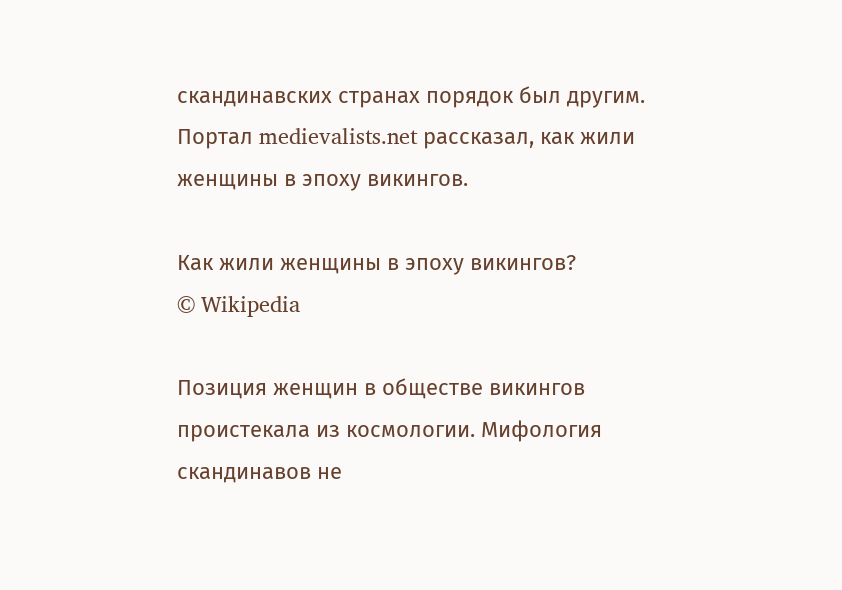скандинавских странах порядок был другим. Портал medievalists.net рассказал, как жили женщины в эпоху викингов.

Как жили женщины в эпоху викингов?
© Wikipedia

Позиция женщин в обществе викингов проистекала из космологии. Мифология скандинавов не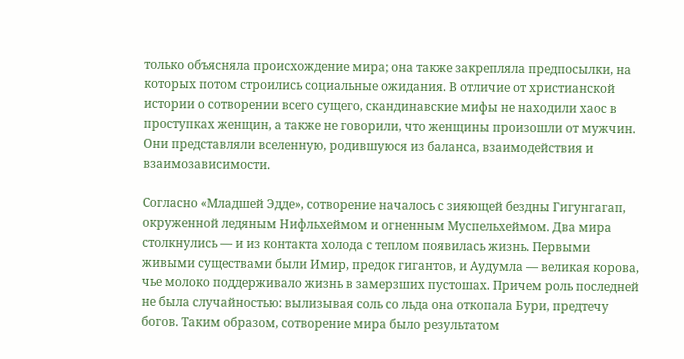только объясняла происхождение мира; она также закрепляла предпосылки, на которых потом строились социальные ожидания. В отличие от христианской истории о сотворении всего сущего, скандинавские мифы не находили хаос в проступках женщин, а также не говорили, что женщины произошли от мужчин. Они представляли вселенную, родившуюся из баланса, взаимодействия и взаимозависимости.

Согласно «Младшей Эдде», сотворение началось с зияющей бездны Гигунгагап, окруженной ледяным Нифльхеймом и огненным Муспельхеймом. Два мира столкнулись — и из контакта холода с теплом появилась жизнь. Первыми живыми существами были Имир, предок гигантов, и Аудумла — великая корова, чье молоко поддерживало жизнь в замерзших пустошах. Причем роль последней не была случайностью: вылизывая соль со льда она откопала Бури, предтечу богов. Таким образом, сотворение мира было результатом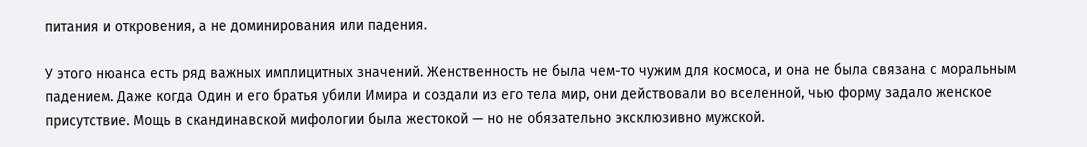питания и откровения, а не доминирования или падения.

У этого нюанса есть ряд важных имплицитных значений. Женственность не была чем-то чужим для космоса, и она не была связана с моральным падением. Даже когда Один и его братья убили Имира и создали из его тела мир, они действовали во вселенной, чью форму задало женское присутствие. Мощь в скандинавской мифологии была жестокой — но не обязательно эксклюзивно мужской.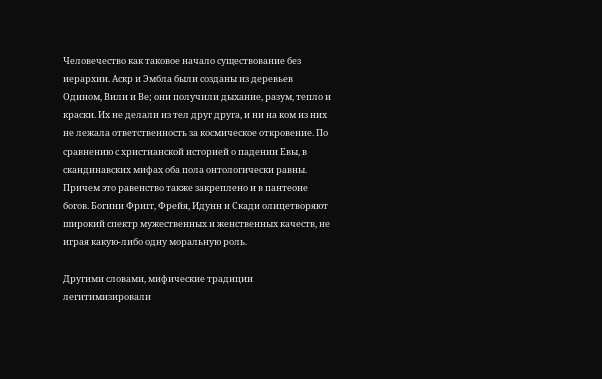Человечество как таковое начало существование без иерархии. Аскр и Эмбла были созданы из деревьев Одином, Вили и Ве; они получили дыхание, разум, тепло и краски. Их не делали из тел друг друга, и ни на ком из них не лежала ответственность за космическое откровение. По сравнению с христианской историей о падении Евы, в скандинавских мифах оба пола онтологически равны. Причем это равенство также закреплено и в пантеоне богов. Богини Фригг, Фрейя, Идунн и Скади олицетворяют широкий спектр мужественных и женственных качеств, не играя какую-либо одну моральную роль.

Другими словами, мифические традиции легитимизировали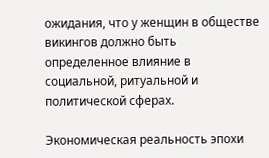ожидания, что у женщин в обществе викингов должно быть определенное влияние в социальной, ритуальной и политической сферах.

Экономическая реальность эпохи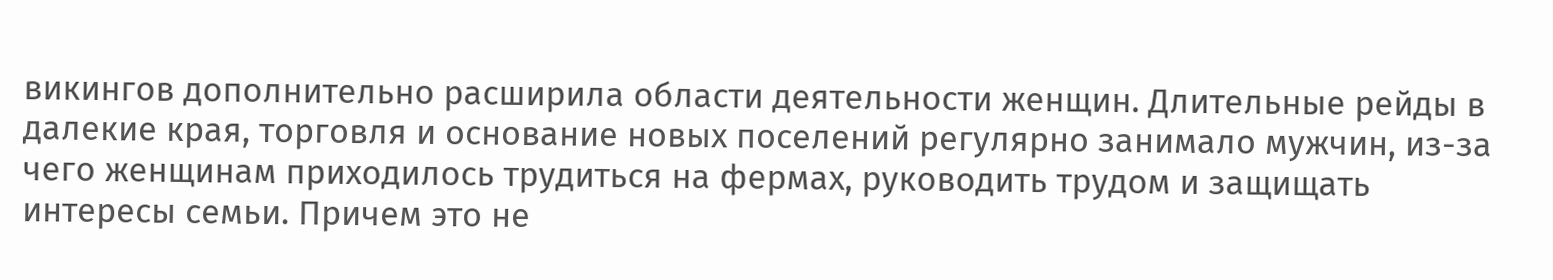викингов дополнительно расширила области деятельности женщин. Длительные рейды в далекие края, торговля и основание новых поселений регулярно занимало мужчин, из-за чего женщинам приходилось трудиться на фермах, руководить трудом и защищать интересы семьи. Причем это не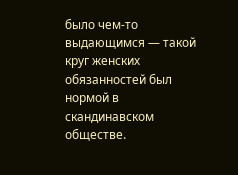было чем-то выдающимся — такой круг женских обязанностей был нормой в скандинавском обществе.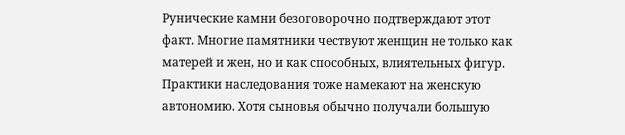Рунические камни безоговорочно подтверждают этот факт. Многие памятники чествуют женщин не только как матерей и жен, но и как способных, влиятельных фигур. Практики наследования тоже намекают на женскую автономию. Хотя сыновья обычно получали большую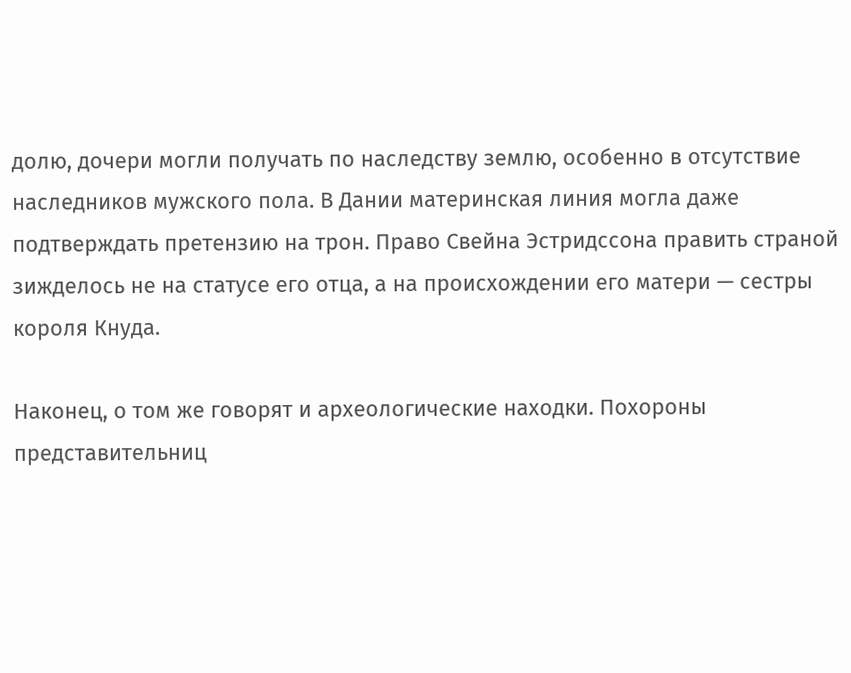долю, дочери могли получать по наследству землю, особенно в отсутствие наследников мужского пола. В Дании материнская линия могла даже подтверждать претензию на трон. Право Свейна Эстридссона править страной зижделось не на статусе его отца, а на происхождении его матери — сестры короля Кнуда.

Наконец, о том же говорят и археологические находки. Похороны представительниц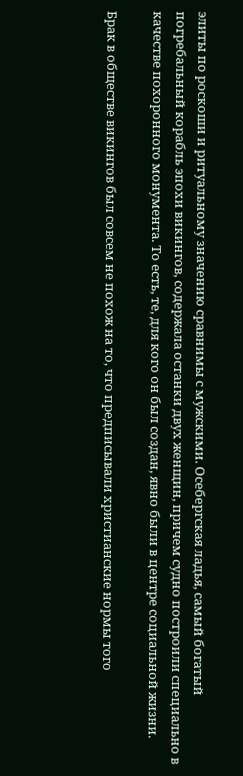элиты по роскоши и ритуальному значению сравнимы с мужскими. Осебергская ладья, самый богатый погребальный корабль эпохи викингов, содержала останки двух женщин, причем судно построили специально в качестве похоронного монумента. То есть, те, для кого он был создан, явно были в центре социальной жизни.

Брак в обществе викингов был совсем не похож на то, что предписывали христианские нормы того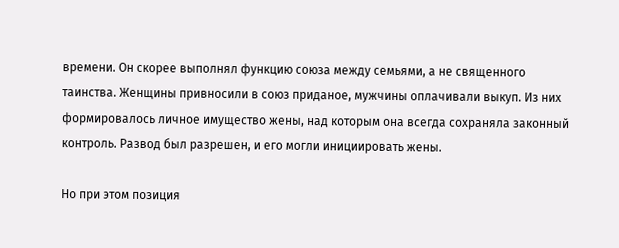времени. Он скорее выполнял функцию союза между семьями, а не священного таинства. Женщины привносили в союз приданое, мужчины оплачивали выкуп. Из них формировалось личное имущество жены, над которым она всегда сохраняла законный контроль. Развод был разрешен, и его могли инициировать жены.

Но при этом позиция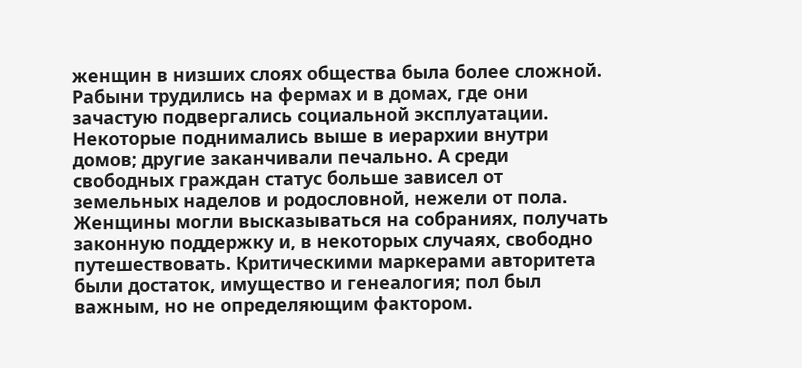женщин в низших слоях общества была более сложной. Рабыни трудились на фермах и в домах, где они зачастую подвергались социальной эксплуатации. Некоторые поднимались выше в иерархии внутри домов; другие заканчивали печально. А среди свободных граждан статус больше зависел от земельных наделов и родословной, нежели от пола. Женщины могли высказываться на собраниях, получать законную поддержку и, в некоторых случаях, свободно путешествовать. Критическими маркерами авторитета были достаток, имущество и генеалогия; пол был важным, но не определяющим фактором.